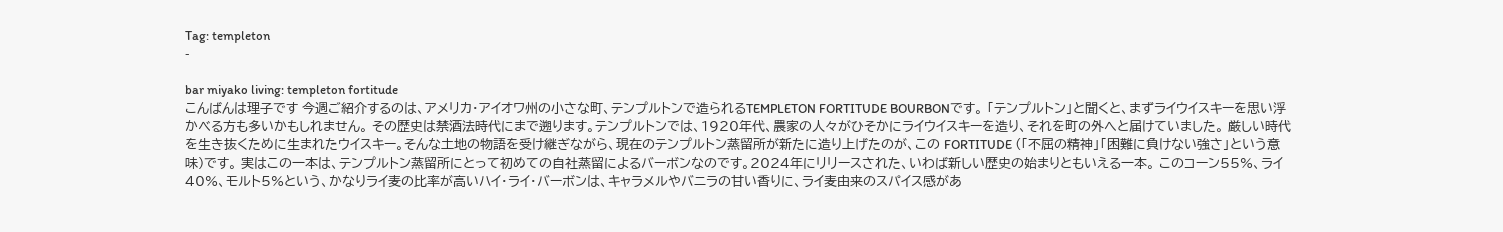Tag: templeton
-

bar miyako living: templeton fortitude
こんばんは理子です 今週ご紹介するのは、アメリカ・アイオワ州の小さな町、テンプルトンで造られるTEMPLETON FORTITUDE BOURBONです。 「テンプルトン」と聞くと、まずライウイスキーを思い浮かべる方も多いかもしれません。 その歴史は禁酒法時代にまで遡ります。テンプルトンでは、1920年代、農家の人々がひそかにライウイスキーを造り、それを町の外へと届けていました。 厳しい時代を生き抜くために生まれたウイスキー。そんな土地の物語を受け継ぎながら、現在のテンプルトン蒸留所が新たに造り上げたのが、この FORTITUDE (「不屈の精神」「困難に負けない強さ」という意味)です。 実はこの一本は、テンプルトン蒸留所にとって初めての自社蒸留によるバーボンなのです。2024年にリリースされた、いわば新しい歴史の始まりともいえる一本。 このコーン55%、ライ40%、モルト5%という、かなりライ麦の比率が高いハイ・ライ・バーボンは、キャラメルやバニラの甘い香りに、ライ麦由来のスパイス感があ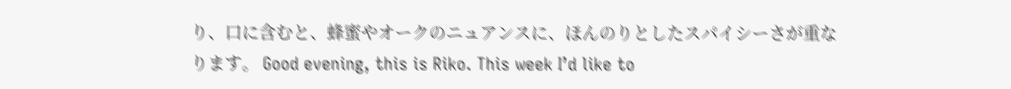り、口に含むと、蜂蜜やオークのニュアンスに、ほんのりとしたスパイシーさが重なります。 Good evening, this is Riko. This week I’d like to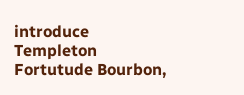introduce Templeton Fortutude Bourbon,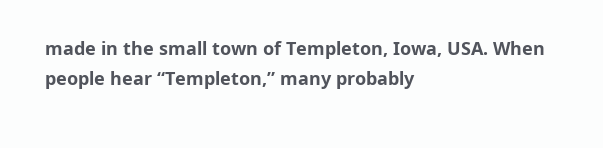made in the small town of Templeton, Iowa, USA. When people hear “Templeton,” many probably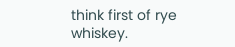think first of rye whiskey.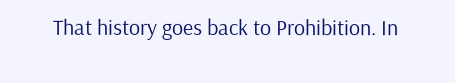That history goes back to Prohibition. In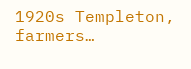1920s Templeton, farmers…